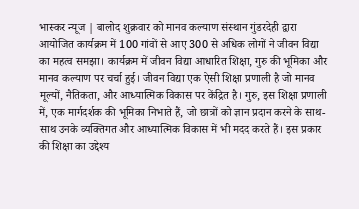भास्कर न्यूज | बालोद शुक्रवार को मानव कल्याण संस्थान गुंडरदेही द्वारा आयोजित कार्यक्रम में 100 गांवों से आए 300 से अधिक लोगों ने जीवन विद्या का महत्व समझा। कार्यक्रम में जीवन विद्या आधारित शिक्षा, गुरु की भूमिका और मानव कल्याण पर चर्चा हुई। जीवन विद्या एक ऐसी शिक्षा प्रणाली है जो मानव मूल्यों, नैतिकता, और आध्यात्मिक विकास पर केंद्रित है। गुरु, इस शिक्षा प्रणाली में, एक मार्गदर्शक की भूमिका निभाते हैं, जो छात्रों को ज्ञान प्रदान करने के साथ-साथ उनके व्यक्तिगत और आध्यात्मिक विकास में भी मदद करते हैं। इस प्रकार की शिक्षा का उद्देश्य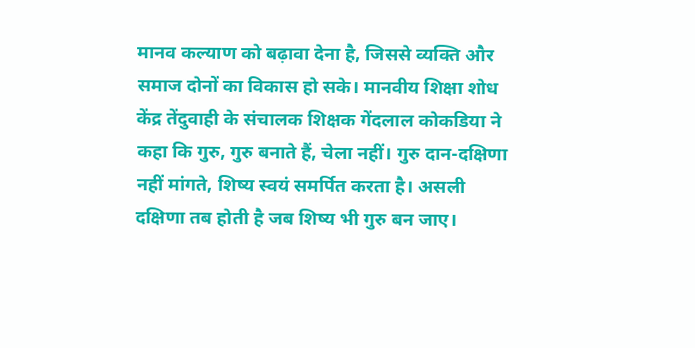मानव कल्याण को बढ़ावा देना है, जिससे व्यक्ति और समाज दोनों का विकास हो सके। मानवीय शिक्षा शोध केंद्र तेंदुवाही के संचालक शिक्षक गेंदलाल कोकडिया ने कहा कि गुरु, गुरु बनाते हैं, चेला नहीं। गुरु दान-दक्षिणा नहीं मांगते, शिष्य स्वयं समर्पित करता है। असली दक्षिणा तब होती है जब शिष्य भी गुरु बन जाए।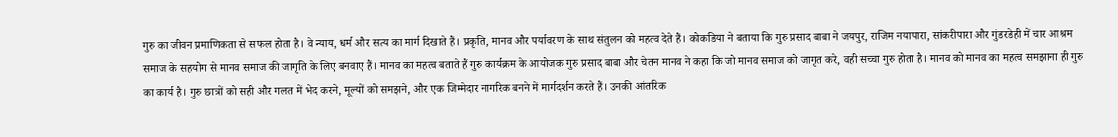गुरु का जीवन प्रमाणिकता से सफल होता है। वे न्याय, धर्म और सत्य का मार्ग दिखाते हैं। प्रकृति, मानव और पर्यावरण के साथ संतुलन को महत्व देते हैं। कोकडिया ने बताया कि गुरु प्रसाद बाबा ने जयपुर, राजिम नयापारा, सांकरीपारा और गुंडरडेही में चार आश्रम समाज के सहयोग से मानव समाज की जागृति के लिए बनवाए हैं। मानव का महत्व बताते हैं गुरु कार्यक्रम के आयोजक गुरु प्रसाद बाबा और चेतन मानव ने कहा कि जो मानव समाज को जागृत करे, वही सच्चा गुरु होता है। मानव को मानव का महत्व समझाना ही गुरु का कार्य है। गुरु छात्रों को सही और गलत में भेद करने, मूल्यों को समझने, और एक जिम्मेदार नागरिक बनने में मार्गदर्शन करते हैं। उनकी आंतरिक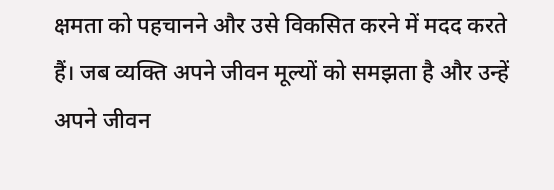क्षमता को पहचानने और उसे विकसित करने में मदद करते हैं। जब व्यक्ति अपने जीवन मूल्यों को समझता है और उन्हें अपने जीवन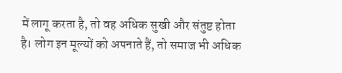में लागू करता है, तो वह अधिक सुखी और संतुष्ट होता है। लोग इन मूल्यों को अपनाते हैं, तो समाज भी अधिक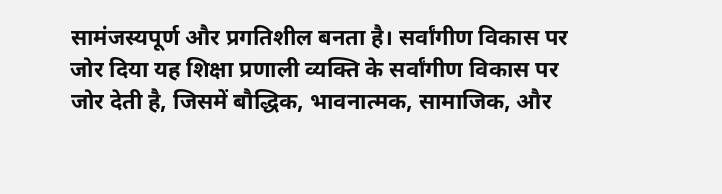सामंजस्यपूर्ण और प्रगतिशील बनता है। सर्वांगीण विकास पर जोर दिया यह शिक्षा प्रणाली व्यक्ति के सर्वांगीण विकास पर जोर देती है, जिसमें बौद्धिक, भावनात्मक, सामाजिक, और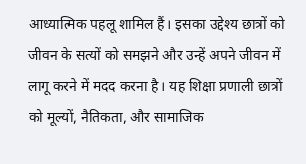आध्यात्मिक पहलू शामिल हैं। इसका उद्देश्य छात्रों को जीवन के सत्यों को समझने और उन्हें अपने जीवन में लागू करने में मदद करना है। यह शिक्षा प्रणाली छात्रों को मूल्यों, नैतिकता, और सामाजिक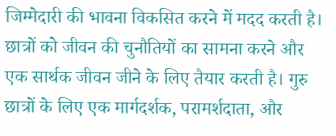जिम्मेदारी की भावना विकसित करने में मदद करती है। छात्रों को जीवन की चुनौतियों का सामना करने और एक सार्थक जीवन जीने के लिए तैयार करती है। गुरु छात्रों के लिए एक मार्गदर्शक, परामर्शदाता, और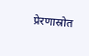प्रेरणास्रोत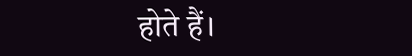होते हैं।